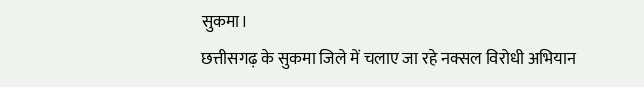सुकमा।
छत्तीसगढ़ के सुकमा जिले में चलाए जा रहे नक्सल विरोधी अभियान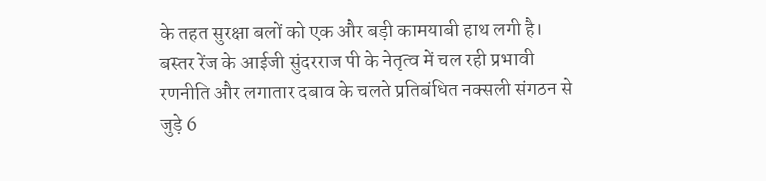के तहत सुरक्षा बलों को एक और बड़ी कामयाबी हाथ लगी है। बस्तर रेंज के आईजी सुंदरराज पी के नेतृत्व में चल रही प्रभावी रणनीति और लगातार दबाव के चलते प्रतिबंधित नक्सली संगठन से जुड़े 6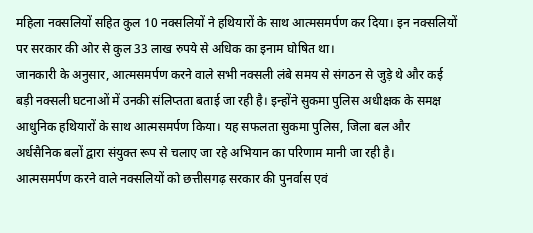महिला नक्सलियों सहित कुल 10 नक्सलियों ने हथियारों के साथ आत्मसमर्पण कर दिया। इन नक्सलियों पर सरकार की ओर से कुल 33 लाख रुपये से अधिक का इनाम घोषित था।
जानकारी के अनुसार, आत्मसमर्पण करने वाले सभी नक्सली लंबे समय से संगठन से जुड़े थे और कई बड़ी नक्सली घटनाओं में उनकी संलिप्तता बताई जा रही है। इन्होंने सुकमा पुलिस अधीक्षक के समक्ष आधुनिक हथियारों के साथ आत्मसमर्पण किया। यह सफलता सुकमा पुलिस, जिला बल और अर्धसैनिक बलों द्वारा संयुक्त रूप से चलाए जा रहे अभियान का परिणाम मानी जा रही है।
आत्मसमर्पण करने वाले नक्सलियों को छत्तीसगढ़ सरकार की पुनर्वास एवं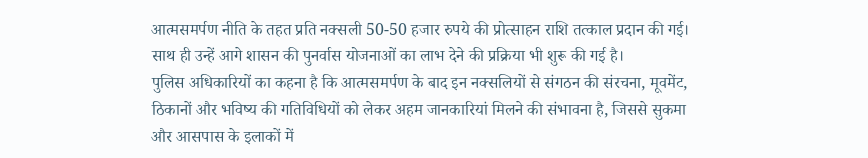आत्मसमर्पण नीति के तहत प्रति नक्सली 50-50 हजार रुपये की प्रोत्साहन राशि तत्काल प्रदान की गई। साथ ही उन्हें आगे शासन की पुनर्वास योजनाओं का लाभ देने की प्रक्रिया भी शुरू की गई है।
पुलिस अधिकारियों का कहना है कि आत्मसमर्पण के बाद इन नक्सलियों से संगठन की संरचना, मूवमेंट, ठिकानों और भविष्य की गतिविधियों को लेकर अहम जानकारियां मिलने की संभावना है, जिससे सुकमा और आसपास के इलाकों में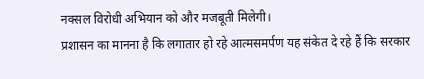नक्सल विरोधी अभियान को और मजबूती मिलेगी।
प्रशासन का मानना है कि लगातार हो रहे आत्मसमर्पण यह संकेत दे रहे हैं कि सरकार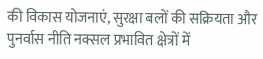की विकास योजनाएं, सुरक्षा बलों की सक्रियता और पुनर्वास नीति नक्सल प्रभावित क्षेत्रों में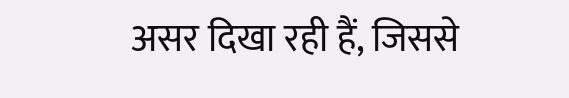असर दिखा रही हैं, जिससे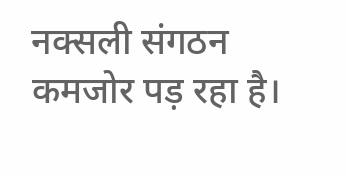नक्सली संगठन कमजोर पड़ रहा है।